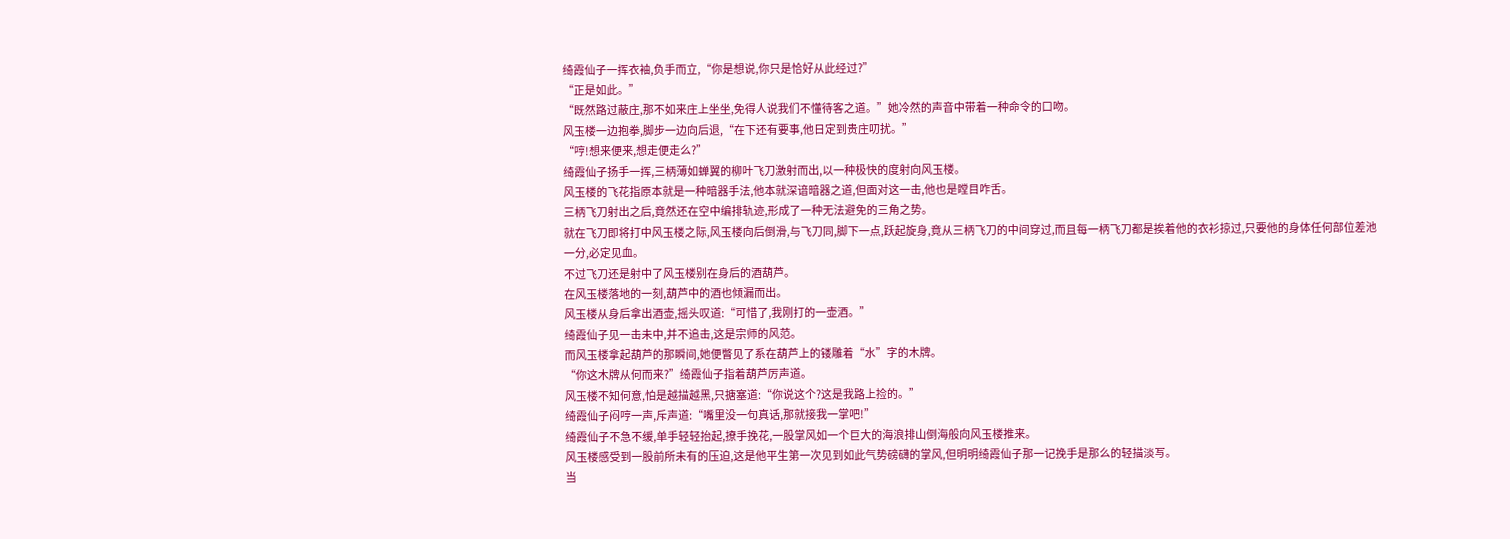绮霞仙子一挥衣袖,负手而立,“你是想说,你只是恰好从此经过?”
“正是如此。”
“既然路过蔽庄,那不如来庄上坐坐,免得人说我们不懂待客之道。”她冷然的声音中带着一种命令的口吻。
风玉楼一边抱拳,脚步一边向后退,“在下还有要事,他日定到贵庄叨扰。”
“哼!想来便来,想走便走么?”
绮霞仙子扬手一挥,三柄薄如蝉翼的柳叶飞刀激射而出,以一种极快的度射向风玉楼。
风玉楼的飞花指原本就是一种暗器手法,他本就深谙暗器之道,但面对这一击,他也是瞠目咋舌。
三柄飞刀射出之后,竟然还在空中编排轨迹,形成了一种无法避免的三角之势。
就在飞刀即将打中风玉楼之际,风玉楼向后倒滑,与飞刀同,脚下一点,跃起旋身,竟从三柄飞刀的中间穿过,而且每一柄飞刀都是挨着他的衣衫掠过,只要他的身体任何部位差池一分,必定见血。
不过飞刀还是射中了风玉楼别在身后的酒葫芦。
在风玉楼落地的一刻,葫芦中的酒也倾漏而出。
风玉楼从身后拿出酒壶,摇头叹道:“可惜了,我刚打的一壶酒。”
绮霞仙子见一击未中,并不追击,这是宗师的风范。
而风玉楼拿起葫芦的那瞬间,她便瞥见了系在葫芦上的镂雕着“水”字的木牌。
“你这木牌从何而来?”绮霞仙子指着葫芦厉声道。
风玉楼不知何意,怕是越描越黑,只搪塞道:“你说这个?这是我路上捡的。”
绮霞仙子闷哼一声,斥声道:“嘴里没一句真话,那就接我一掌吧!”
绮霞仙子不急不缓,单手轻轻抬起,撩手挽花,一股掌风如一个巨大的海浪排山倒海般向风玉楼推来。
风玉楼感受到一股前所未有的压迫,这是他平生第一次见到如此气势磅礴的掌风,但明明绮霞仙子那一记挽手是那么的轻描淡写。
当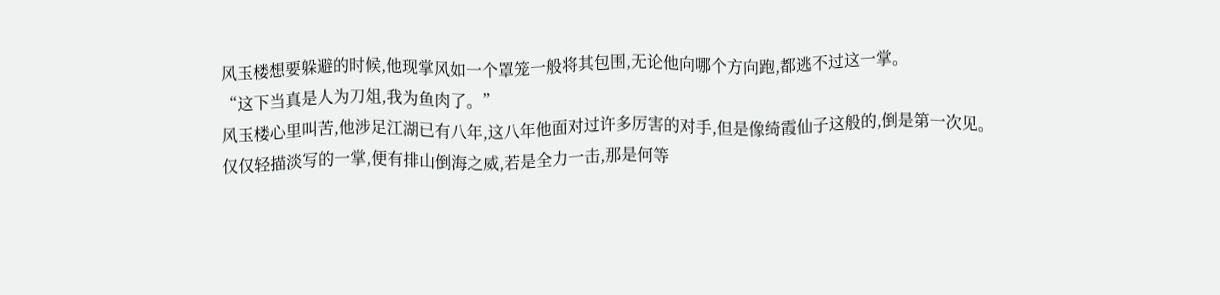风玉楼想要躲避的时候,他现掌风如一个罩笼一般将其包围,无论他向哪个方向跑,都逃不过这一掌。
“这下当真是人为刀俎,我为鱼肉了。”
风玉楼心里叫苦,他涉足江湖已有八年,这八年他面对过许多厉害的对手,但是像绮霞仙子这般的,倒是第一次见。
仅仅轻描淡写的一掌,便有排山倒海之威,若是全力一击,那是何等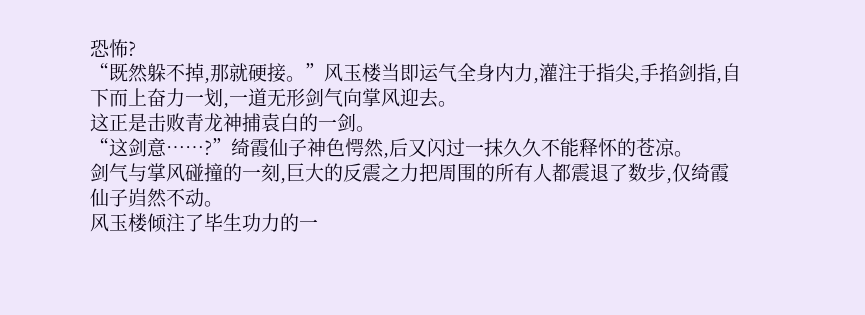恐怖?
“既然躲不掉,那就硬接。”风玉楼当即运气全身内力,灌注于指尖,手掐剑指,自下而上奋力一划,一道无形剑气向掌风迎去。
这正是击败青龙神捕袁白的一剑。
“这剑意……?”绮霞仙子神色愕然,后又闪过一抹久久不能释怀的苍凉。
剑气与掌风碰撞的一刻,巨大的反震之力把周围的所有人都震退了数步,仅绮霞仙子岿然不动。
风玉楼倾注了毕生功力的一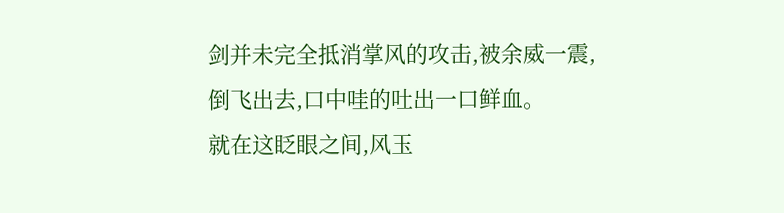剑并未完全抵消掌风的攻击,被余威一震,倒飞出去,口中哇的吐出一口鲜血。
就在这眨眼之间,风玉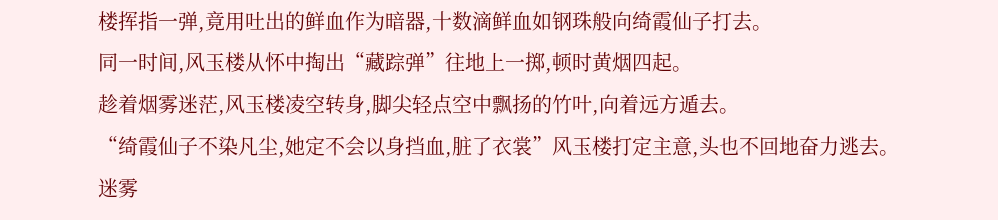楼挥指一弹,竟用吐出的鲜血作为暗器,十数滴鲜血如钢珠般向绮霞仙子打去。
同一时间,风玉楼从怀中掏出“藏踪弹”往地上一掷,顿时黄烟四起。
趁着烟雾迷茫,风玉楼凌空转身,脚尖轻点空中飘扬的竹叶,向着远方遁去。
“绮霞仙子不染凡尘,她定不会以身挡血,脏了衣裳”风玉楼打定主意,头也不回地奋力逃去。
迷雾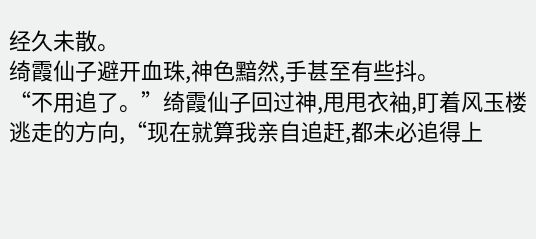经久未散。
绮霞仙子避开血珠,神色黯然,手甚至有些抖。
“不用追了。”绮霞仙子回过神,甩甩衣袖,盯着风玉楼逃走的方向,“现在就算我亲自追赶,都未必追得上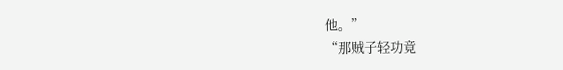他。”
“那贼子轻功竟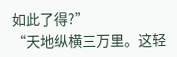如此了得?”
“天地纵横三万里。这轻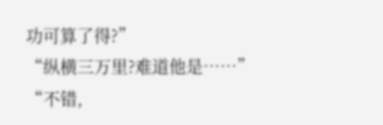功可算了得?”
“纵横三万里?难道他是……”
“不错,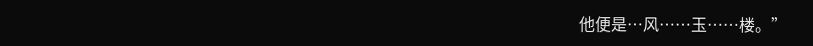他便是…风……玉……楼。”